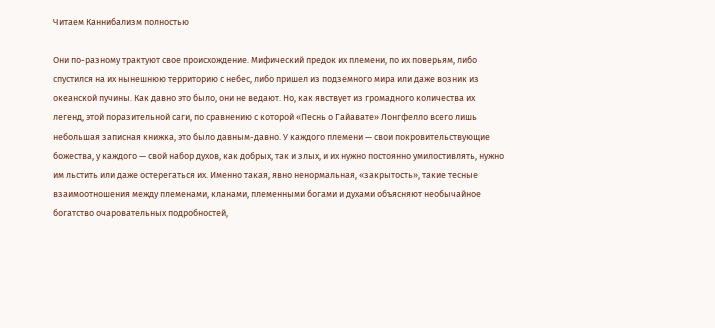Читаем Каннибализм полностью

Они по-разному трактуют свое происхождение. Мифический предок их племени, по их поверьям, либо спустился на их нынешнюю территорию с небес, либо пришел из подземного мира или даже возник из океанской пучины. Как давно это было, они не ведают. Но, как явствует из громадного количества их легенд, этой поразительной саги, по сравнению с которой «Песнь о Гайавате» Лонгфелло всего лишь небольшая записная книжка, это было давным-давно. У каждого племени — свои покровительствующие божества, у каждого — свой набор духов, как добрых, так и злых, и их нужно постоянно умилостивлять, нужно им льстить или даже остерегаться их. Именно такая, явно ненормальная, «закрытость», такие тесные взаимоотношения между племенами, кланами, племенными богами и духами объясняют необычайное богатство очаровательных подробностей,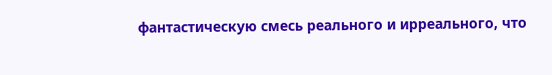фантастическую смесь реального и ирреального, что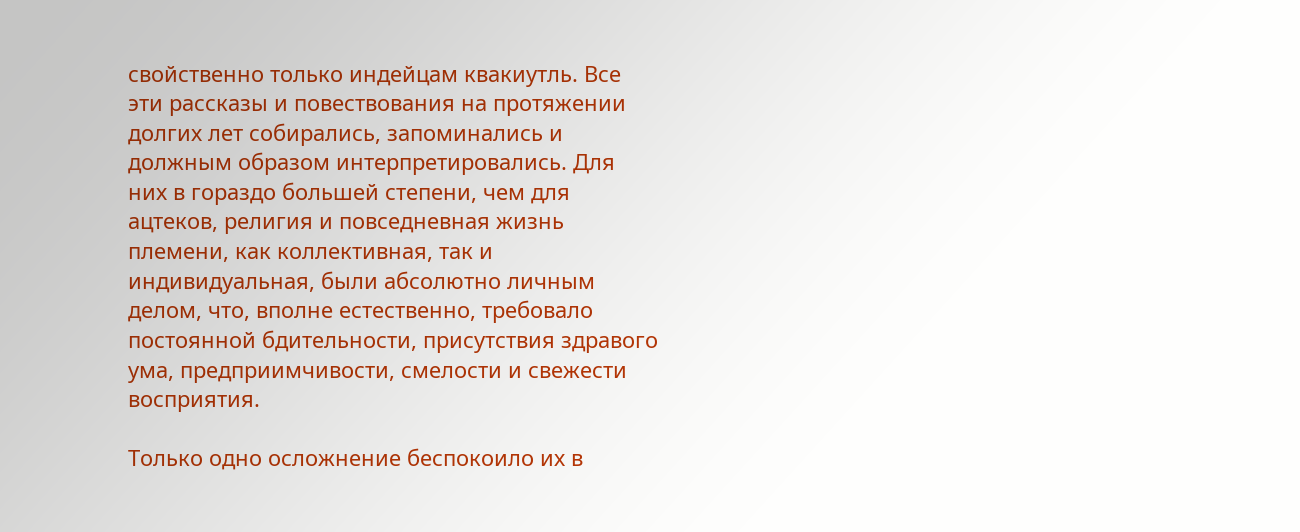свойственно только индейцам квакиутль. Все эти рассказы и повествования на протяжении долгих лет собирались, запоминались и должным образом интерпретировались. Для них в гораздо большей степени, чем для ацтеков, религия и повседневная жизнь племени, как коллективная, так и индивидуальная, были абсолютно личным делом, что, вполне естественно, требовало постоянной бдительности, присутствия здравого ума, предприимчивости, смелости и свежести восприятия.

Только одно осложнение беспокоило их в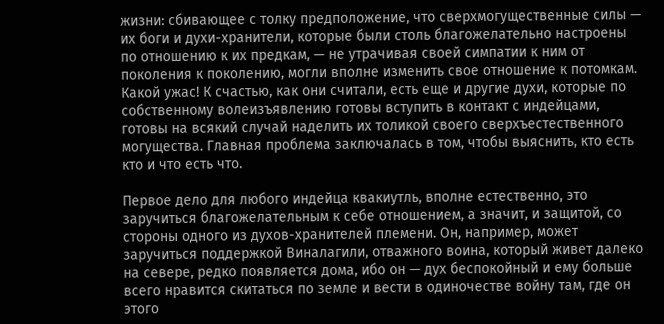жизни: сбивающее с толку предположение, что сверхмогущественные силы — их боги и духи-хранители, которые были столь благожелательно настроены по отношению к их предкам, — не утрачивая своей симпатии к ним от поколения к поколению, могли вполне изменить свое отношение к потомкам. Какой ужас! К счастью, как они считали, есть еще и другие духи, которые по собственному волеизъявлению готовы вступить в контакт с индейцами, готовы на всякий случай наделить их толикой своего сверхъестественного могущества. Главная проблема заключалась в том, чтобы выяснить, кто есть кто и что есть что.

Первое дело для любого индейца квакиутль, вполне естественно, это заручиться благожелательным к себе отношением, а значит, и защитой, со стороны одного из духов-хранителей племени. Он, например, может заручиться поддержкой Виналагили, отважного воина, который живет далеко на севере, редко появляется дома, ибо он — дух беспокойный и ему больше всего нравится скитаться по земле и вести в одиночестве войну там, где он этого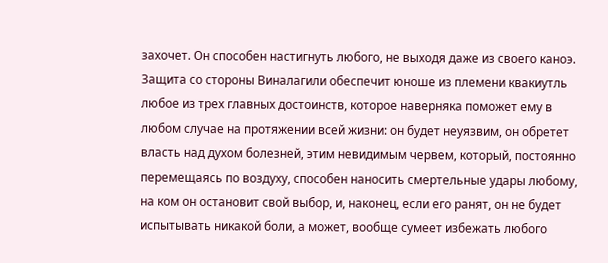захочет. Он способен настигнуть любого, не выходя даже из своего каноэ. Защита со стороны Виналагили обеспечит юноше из племени квакиутль любое из трех главных достоинств, которое наверняка поможет ему в любом случае на протяжении всей жизни: он будет неуязвим, он обретет власть над духом болезней, этим невидимым червем, который, постоянно перемещаясь по воздуху, способен наносить смертельные удары любому, на ком он остановит свой выбор, и, наконец, если его ранят, он не будет испытывать никакой боли, а может, вообще сумеет избежать любого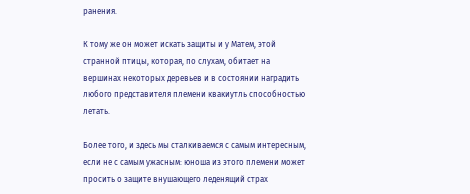ранения.

К тому же он может искать защиты и у Матем, этой странной птицы, которая, по слухам, обитает на вершинах некоторых деревьев и в состоянии наградить любого представителя племени квакиутль способностью летать.

Более того, и здесь мы сталкиваемся с самым интересным, если не с самым ужасным: юноша из этого племени может просить о защите внушающего леденящий страх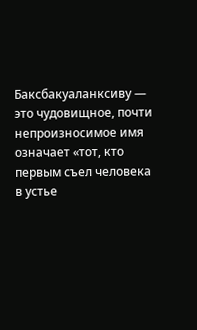Баксбакуаланксиву — это чудовищное, почти непроизносимое имя означает «тот, кто первым съел человека в устье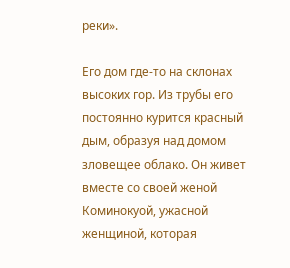реки».

Его дом где-то на склонах высоких гор. Из трубы его постоянно курится красный дым, образуя над домом зловещее облако. Он живет вместе со своей женой Коминокуой, ужасной женщиной, которая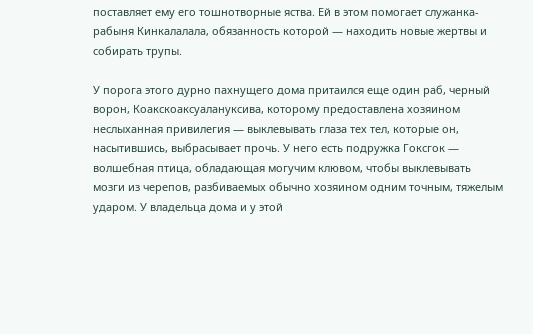поставляет ему его тошнотворные яства. Ей в этом помогает служанка-рабыня Кинкалалала, обязанность которой — находить новые жертвы и собирать трупы.

У порога этого дурно пахнущего дома притаился еще один раб, черный ворон, Коакскоаксуалануксива, которому предоставлена хозяином неслыханная привилегия — выклевывать глаза тех тел, которые он, насытившись, выбрасывает прочь. У него есть подружка Гоксгок — волшебная птица, обладающая могучим клювом, чтобы выклевывать мозги из черепов, разбиваемых обычно хозяином одним точным, тяжелым ударом. У владельца дома и у этой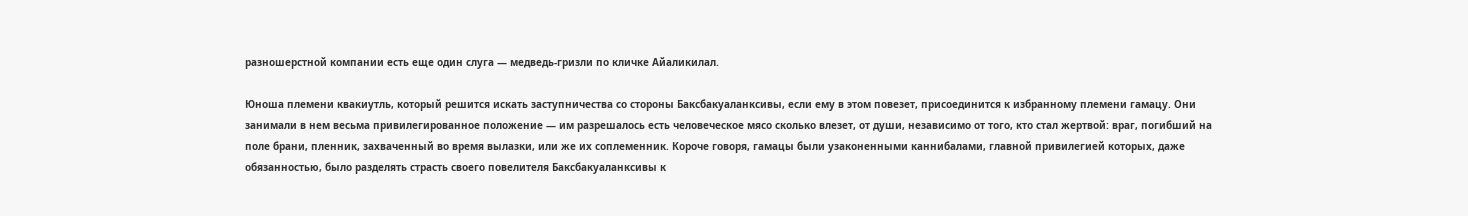разношерстной компании есть еще один слуга — медведь-гризли по кличке Айаликилал.

Юноша племени квакиутль, который решится искать заступничества со стороны Баксбакуаланксивы, если ему в этом повезет, присоединится к избранному племени гамацу. Они занимали в нем весьма привилегированное положение — им разрешалось есть человеческое мясо сколько влезет, от души, независимо от того, кто стал жертвой: враг, погибший на поле брани, пленник, захваченный во время вылазки, или же их соплеменник. Короче говоря, гамацы были узаконенными каннибалами, главной привилегией которых, даже обязанностью, было разделять страсть своего повелителя Баксбакуаланксивы к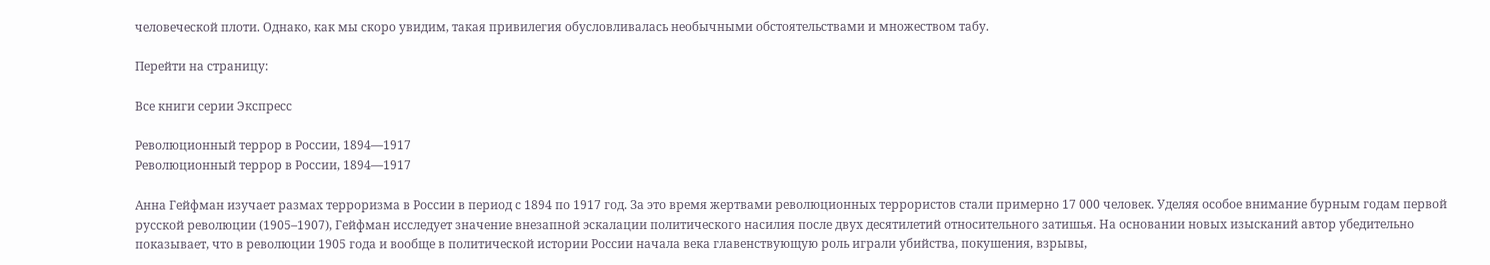человеческой плоти. Однако, как мы скоро увидим, такая привилегия обусловливалась необычными обстоятельствами и множеством табу.

Перейти на страницу:

Все книги серии Экспресс

Революционный террор в России, 1894—1917
Революционный террор в России, 1894—1917

Анна Гейфман изучает размах терроризма в России в период с 1894 по 1917 год. За это время жертвами революционных террористов стали примерно 17 000 человек. Уделяя особое внимание бурным годам первой русской революции (1905–1907), Гейфман исследует значение внезапной эскалации политического насилия после двух десятилетий относительного затишья. На основании новых изысканий автор убедительно показывает, что в революции 1905 года и вообще в политической истории России начала века главенствующую роль играли убийства, покушения, взрывы,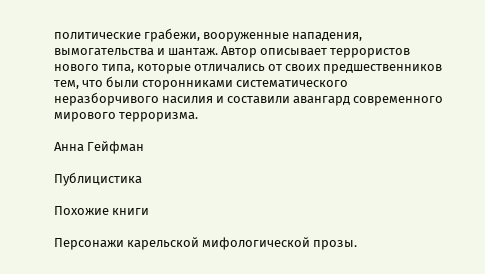политические грабежи, вооруженные нападения, вымогательства и шантаж. Автор описывает террористов нового типа, которые отличались от своих предшественников тем, что были сторонниками систематического неразборчивого насилия и составили авангард современного мирового терроризма.

Анна Гейфман

Публицистика

Похожие книги

Персонажи карельской мифологической прозы.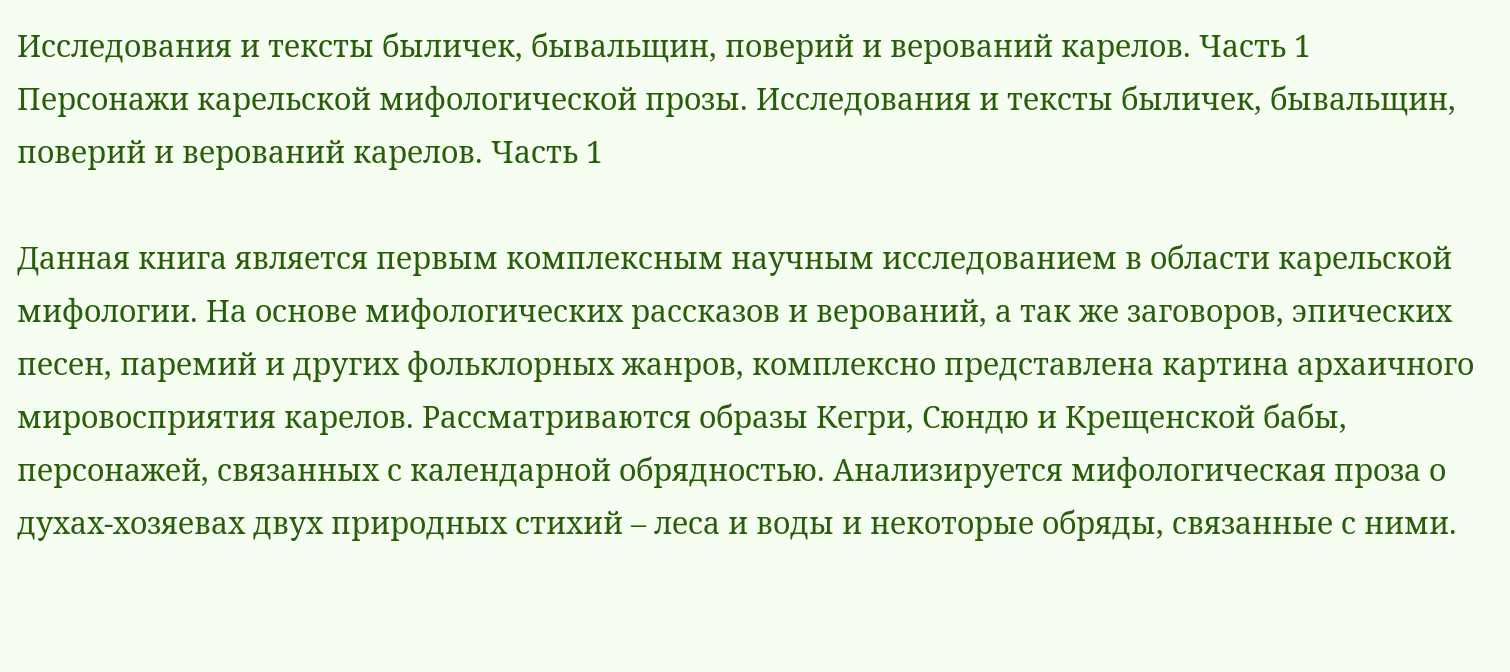Исследования и тексты быличек, бывальщин, поверий и верований карелов. Часть 1
Персонажи карельской мифологической прозы. Исследования и тексты быличек, бывальщин, поверий и верований карелов. Часть 1

Данная книга является первым комплексным научным исследованием в области карельской мифологии. На основе мифологических рассказов и верований, а так же заговоров, эпических песен, паремий и других фольклорных жанров, комплексно представлена картина архаичного мировосприятия карелов. Рассматриваются образы Кегри, Сюндю и Крещенской бабы, персонажей, связанных с календарной обрядностью. Анализируется мифологическая проза о духах-хозяевах двух природных стихий – леса и воды и некоторые обряды, связанные с ними.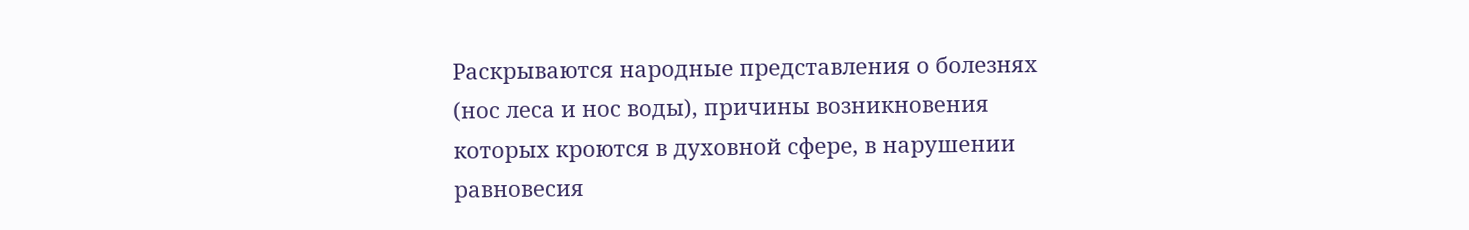Раскрываются народные представления о болезнях (нос леса и нос воды), причины возникновения которых кроются в духовной сфере, в нарушении равновесия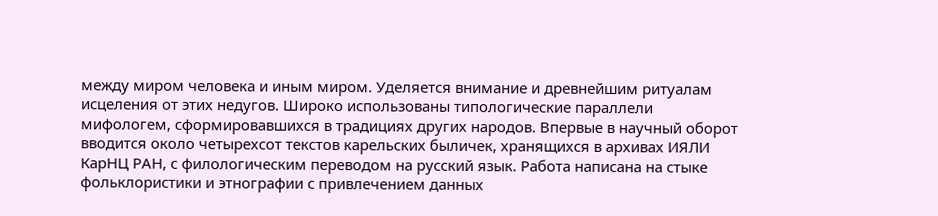между миром человека и иным миром. Уделяется внимание и древнейшим ритуалам исцеления от этих недугов. Широко использованы типологические параллели мифологем, сформировавшихся в традициях других народов. Впервые в научный оборот вводится около четырехсот текстов карельских быличек, хранящихся в архивах ИЯЛИ КарНЦ РАН, с филологическим переводом на русский язык. Работа написана на стыке фольклористики и этнографии с привлечением данных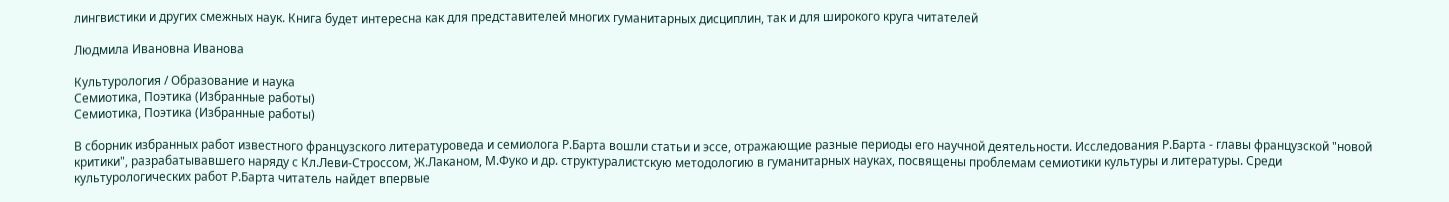лингвистики и других смежных наук. Книга будет интересна как для представителей многих гуманитарных дисциплин, так и для широкого круга читателей

Людмила Ивановна Иванова

Культурология / Образование и наука
Семиотика, Поэтика (Избранные работы)
Семиотика, Поэтика (Избранные работы)

В сборник избранных работ известного французского литературоведа и семиолога Р.Барта вошли статьи и эссе, отражающие разные периоды его научной деятельности. Исследования Р.Барта - главы французской "новой критики", разрабатывавшего наряду с Кл.Леви-Строссом, Ж.Лаканом, М.Фуко и др. структуралистскую методологию в гуманитарных науках, посвящены проблемам семиотики культуры и литературы. Среди культурологических работ Р.Барта читатель найдет впервые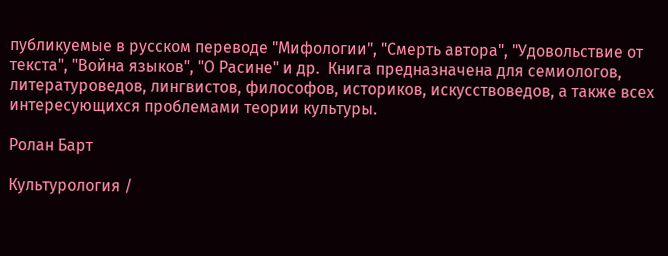публикуемые в русском переводе "Мифологии", "Смерть автора", "Удовольствие от текста", "Война языков", "О Расине" и др.  Книга предназначена для семиологов, литературоведов, лингвистов, философов, историков, искусствоведов, а также всех интересующихся проблемами теории культуры.

Ролан Барт

Культурология /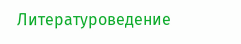Литературоведение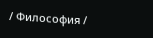/ Философия /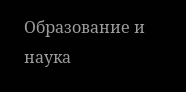Образование и наука